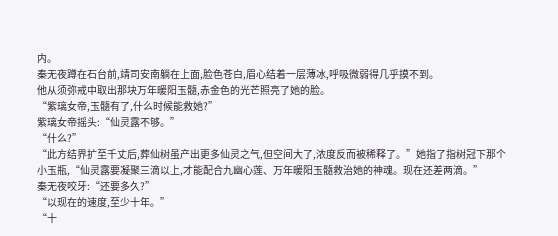内。
秦无夜蹲在石台前,靖司安南躺在上面,脸色苍白,眉心结着一层薄冰,呼吸微弱得几乎摸不到。
他从须弥戒中取出那块万年暖阳玉髓,赤金色的光芒照亮了她的脸。
“紫璃女帝,玉髓有了,什么时候能救她?”
紫璃女帝摇头:“仙灵露不够。”
“什么?”
“此方结界扩至千丈后,葬仙树虽产出更多仙灵之气,但空间大了,浓度反而被稀释了。”她指了指树冠下那个小玉瓶,“仙灵露要凝聚三滴以上,才能配合九幽心莲、万年暖阳玉髓救治她的神魂。现在还差两滴。”
秦无夜咬牙:“还要多久?”
“以现在的速度,至少十年。”
“十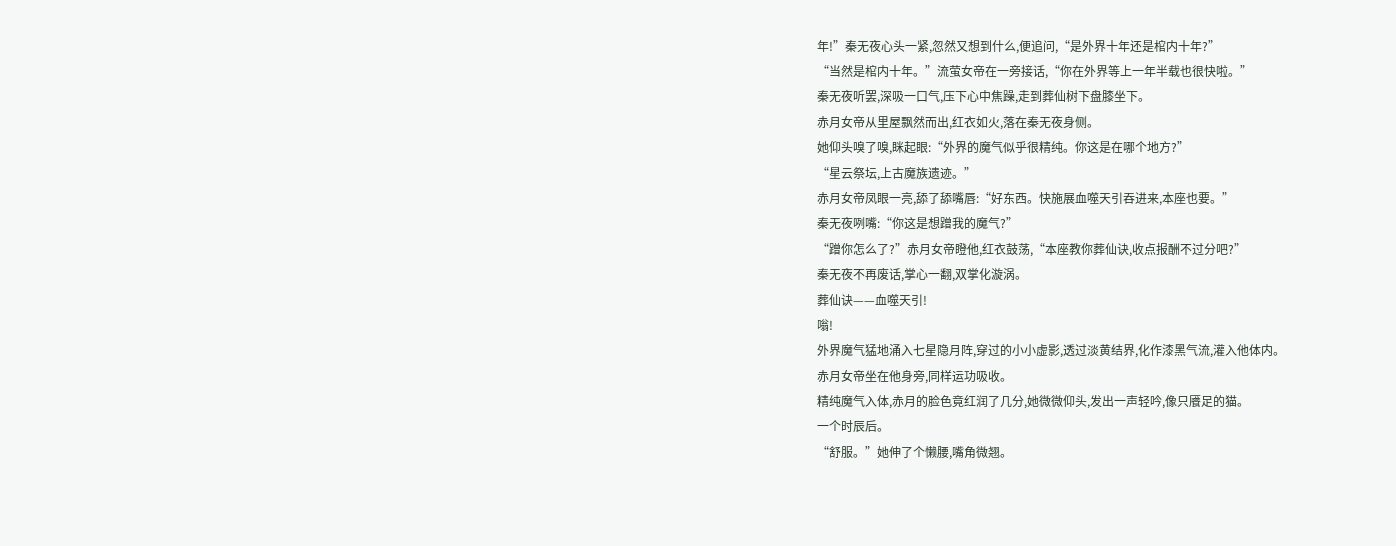年!”秦无夜心头一紧,忽然又想到什么,便追问,“是外界十年还是棺内十年?”
“当然是棺内十年。”流萤女帝在一旁接话,“你在外界等上一年半载也很快啦。”
秦无夜听罢,深吸一口气,压下心中焦躁,走到葬仙树下盘膝坐下。
赤月女帝从里屋飘然而出,红衣如火,落在秦无夜身侧。
她仰头嗅了嗅,眯起眼:“外界的魔气似乎很精纯。你这是在哪个地方?”
“星云祭坛,上古魔族遗迹。”
赤月女帝凤眼一亮,舔了舔嘴唇:“好东西。快施展血噬天引吞进来,本座也要。”
秦无夜咧嘴:“你这是想蹭我的魔气?”
“蹭你怎么了?”赤月女帝瞪他,红衣鼓荡,“本座教你葬仙诀,收点报酬不过分吧?”
秦无夜不再废话,掌心一翻,双掌化漩涡。
葬仙诀——血噬天引!
嗡!
外界魔气猛地涌入七星隐月阵,穿过的小小虚影,透过淡黄结界,化作漆黑气流,灌入他体内。
赤月女帝坐在他身旁,同样运功吸收。
精纯魔气入体,赤月的脸色竟红润了几分,她微微仰头,发出一声轻吟,像只餍足的猫。
一个时辰后。
“舒服。”她伸了个懒腰,嘴角微翘。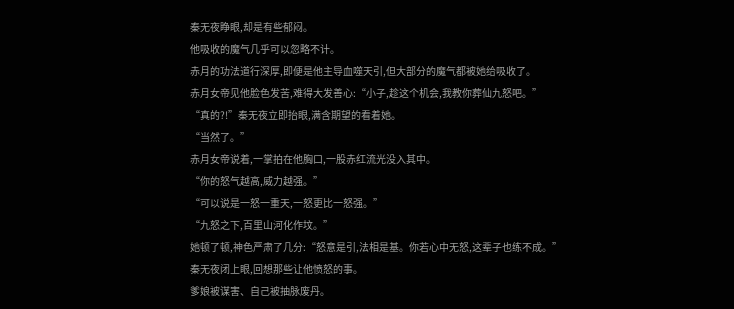秦无夜睁眼,却是有些郁闷。
他吸收的魔气几乎可以忽略不计。
赤月的功法道行深厚,即便是他主导血噬天引,但大部分的魔气都被她给吸收了。
赤月女帝见他脸色发苦,难得大发善心:“小子,趁这个机会,我教你葬仙九怒吧。”
“真的?!”秦无夜立即抬眼,满含期望的看着她。
“当然了。”
赤月女帝说着,一掌拍在他胸口,一股赤红流光没入其中。
“你的怒气越高,威力越强。”
“可以说是一怒一重天,一怒更比一怒强。”
“九怒之下,百里山河化作坟。”
她顿了顿,神色严肃了几分:“怒意是引,法相是基。你若心中无怒,这辈子也练不成。”
秦无夜闭上眼,回想那些让他愤怒的事。
爹娘被谋害、自己被抽脉废丹。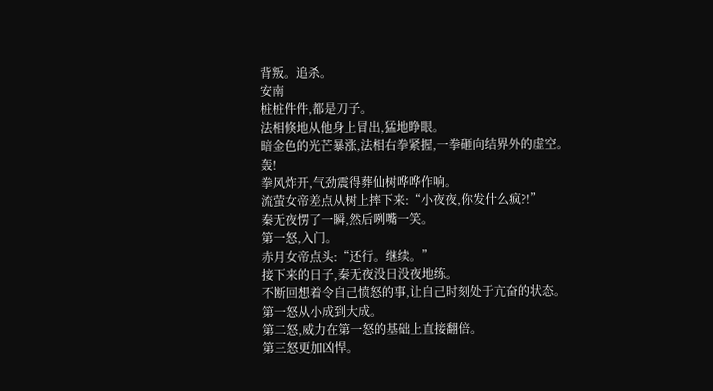背叛。追杀。
安南
桩桩件件,都是刀子。
法相倏地从他身上冒出,猛地睁眼。
暗金色的光芒暴涨,法相右拳紧握,一拳砸向结界外的虚空。
轰!
拳风炸开,气劲震得葬仙树哗哗作响。
流萤女帝差点从树上摔下来:“小夜夜,你发什么疯?!”
秦无夜愣了一瞬,然后咧嘴一笑。
第一怒,入门。
赤月女帝点头:“还行。继续。”
接下来的日子,秦无夜没日没夜地练。
不断回想着令自己愤怒的事,让自己时刻处于亢奋的状态。
第一怒从小成到大成。
第二怒,威力在第一怒的基础上直接翻倍。
第三怒更加凶悍。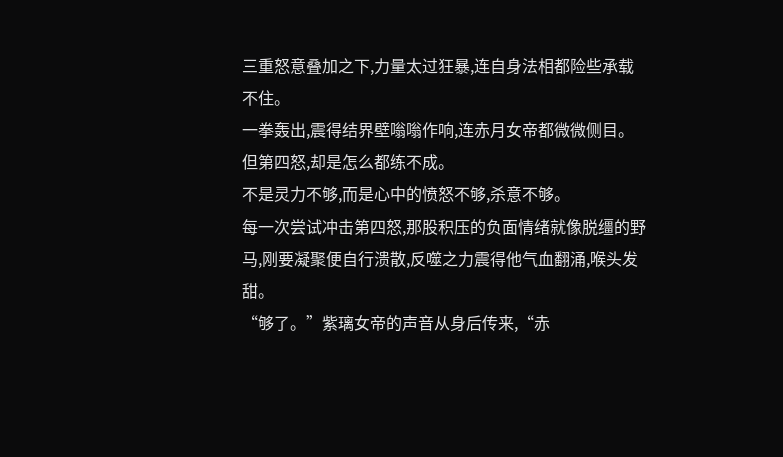三重怒意叠加之下,力量太过狂暴,连自身法相都险些承载不住。
一拳轰出,震得结界壁嗡嗡作响,连赤月女帝都微微侧目。
但第四怒,却是怎么都练不成。
不是灵力不够,而是心中的愤怒不够,杀意不够。
每一次尝试冲击第四怒,那股积压的负面情绪就像脱缰的野马,刚要凝聚便自行溃散,反噬之力震得他气血翻涌,喉头发甜。
“够了。”紫璃女帝的声音从身后传来,“赤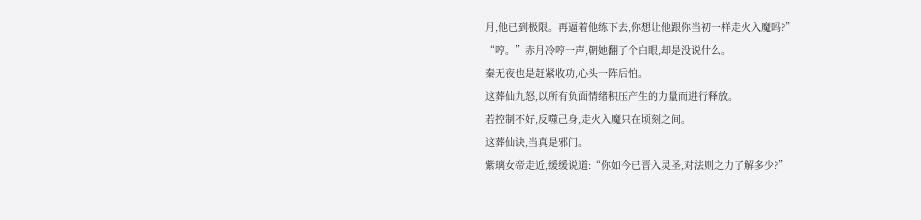月,他已到极限。再逼着他练下去,你想让他跟你当初一样走火入魔吗?”
“哼。”赤月冷哼一声,朝她翻了个白眼,却是没说什么。
秦无夜也是赶紧收功,心头一阵后怕。
这葬仙九怒,以所有负面情绪积压产生的力量而进行释放。
若控制不好,反噬己身,走火入魔只在顷刻之间。
这葬仙诀,当真是邪门。
紫璃女帝走近,缓缓说道:“你如今已晋入灵圣,对法则之力了解多少?”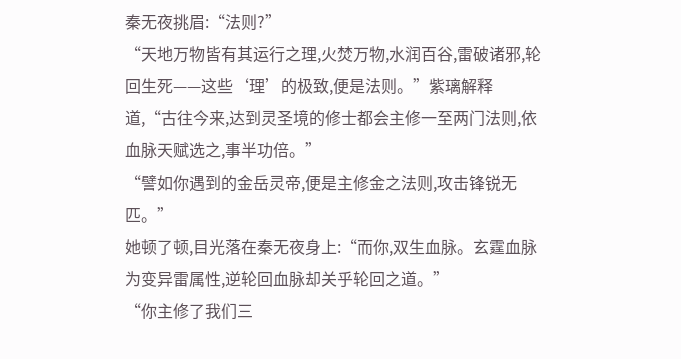秦无夜挑眉:“法则?”
“天地万物皆有其运行之理,火焚万物,水润百谷,雷破诸邪,轮回生死——这些‘理’的极致,便是法则。”紫璃解释道,“古往今来,达到灵圣境的修士都会主修一至两门法则,依血脉天赋选之,事半功倍。”
“譬如你遇到的金岳灵帝,便是主修金之法则,攻击锋锐无匹。”
她顿了顿,目光落在秦无夜身上:“而你,双生血脉。玄霆血脉为变异雷属性,逆轮回血脉却关乎轮回之道。”
“你主修了我们三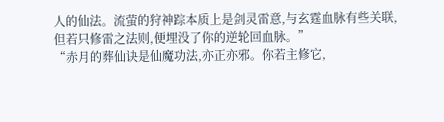人的仙法。流萤的狩神踪本质上是剑灵雷意,与玄霆血脉有些关联,但若只修雷之法则,便埋没了你的逆轮回血脉。”
“赤月的葬仙诀是仙魔功法,亦正亦邪。你若主修它,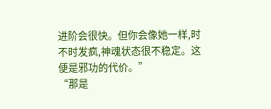进阶会很快。但你会像她一样,时不时发疯,神魂状态很不稳定。这便是邪功的代价。”
“那是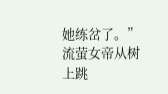她练岔了。”流萤女帝从树上跳